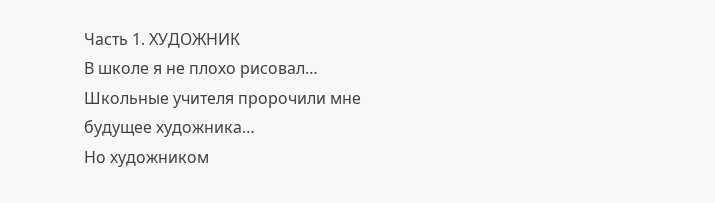Часть 1. ХУДОЖНИК
В школе я не плохо рисовал…
Школьные учителя пророчили мне будущее художника…
Но художником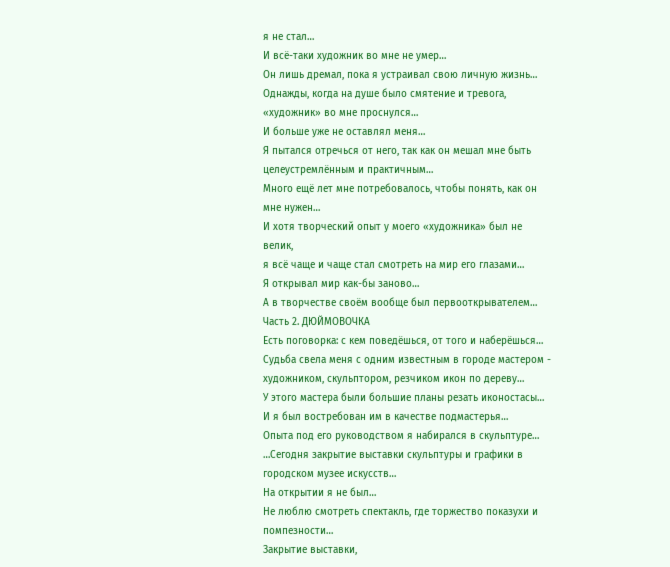я не стал…
И всё-таки художник во мне не умер…
Он лишь дремал, пока я устраивал свою личную жизнь…
Однажды, когда на душе было смятение и тревога, «художник» во мне проснулся…
И больше уже не оставлял меня…
Я пытался отречься от него, так как он мешал мне быть целеустремлённым и практичным…
Много ещё лет мне потребовалось, чтобы понять, как он мне нужен…
И хотя творческий опыт у моего «художника» был не велик,
я всё чаще и чаще стал смотреть на мир его глазами…
Я открывал мир как-бы заново…
А в творчестве своём вообще был первооткрывателем…
Часть 2. ДЮЙМОВОЧКА
Есть поговорка: с кем поведёшься, от того и наберёшься…
Судьба свела меня с одним известным в городе мастером - художником, скульптором, резчиком икон по дереву…
У этого мастера были большие планы резать иконостасы…
И я был востребован им в качестве подмастерья…
Опыта под его руководством я набирался в скульптуре…
…Сегодня закрытие выставки скульптуры и графики в городском музее искусств…
На открытии я не был…
Не люблю смотреть спектакль, где торжество показухи и помпезности…
Закрытие выставки,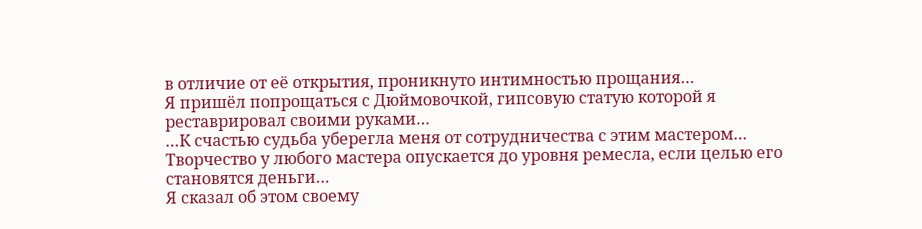в отличие от её открытия, проникнуто интимностью прощания…
Я пришёл попрощаться с Дюймовочкой, гипсовую статую которой я реставрировал своими руками…
…К счастью судьба уберегла меня от сотрудничества с этим мастером…
Творчество у любого мастера опускается до уровня ремесла, если целью его становятся деньги…
Я сказал об этом своему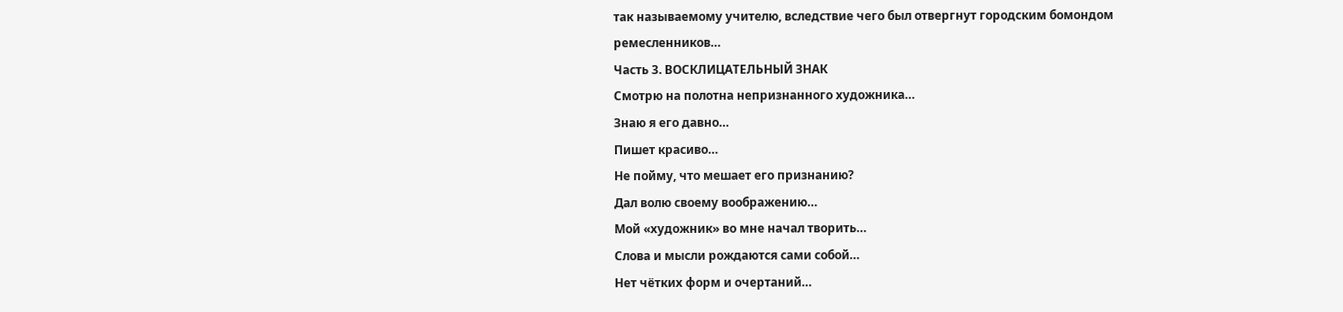так называемому учителю, вследствие чего был отвергнут городским бомондом ремесленников…
Часть 3. ВОСКЛИЦАТЕЛЬНЫЙ ЗНАК
Смотрю на полотна непризнанного художника…
Знаю я его давно…
Пишет красиво…
Не пойму, что мешает его признанию?
Дал волю своему воображению…
Мой «художник» во мне начал творить…
Слова и мысли рождаются сами собой…
Нет чётких форм и очертаний…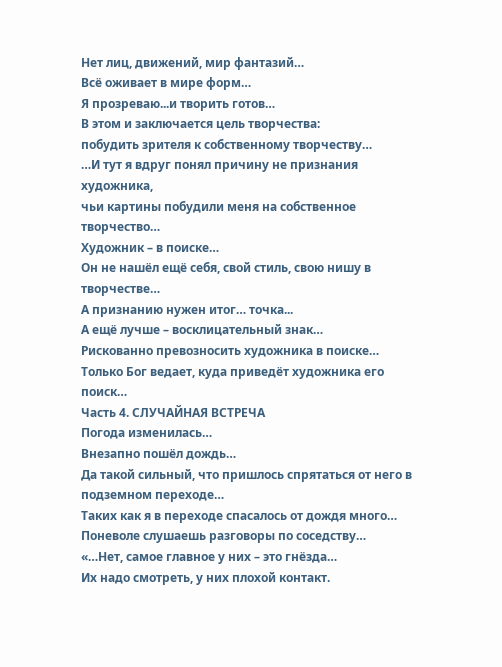Нет лиц, движений, мир фантазий…
Всё оживает в мире форм…
Я прозреваю...и творить готов…
В этом и заключается цель творчества:
побудить зрителя к собственному творчеству…
…И тут я вдруг понял причину не признания художника,
чьи картины побудили меня на собственное творчество…
Художник – в поиске…
Он не нашёл ещё себя, свой стиль, свою нишу в творчестве…
А признанию нужен итог… точка...
А ещё лучше – восклицательный знак…
Рискованно превозносить художника в поиске…
Только Бог ведает, куда приведёт художника его поиск…
Часть 4. СЛУЧАЙНАЯ ВСТРЕЧА
Погода изменилась…
Внезапно пошёл дождь…
Да такой сильный, что пришлось спрятаться от него в подземном переходе…
Таких как я в переходе спасалось от дождя много…
Поневоле слушаешь разговоры по соседству…
«…Нет, самое главное у них – это гнёзда…
Их надо смотреть, у них плохой контакт.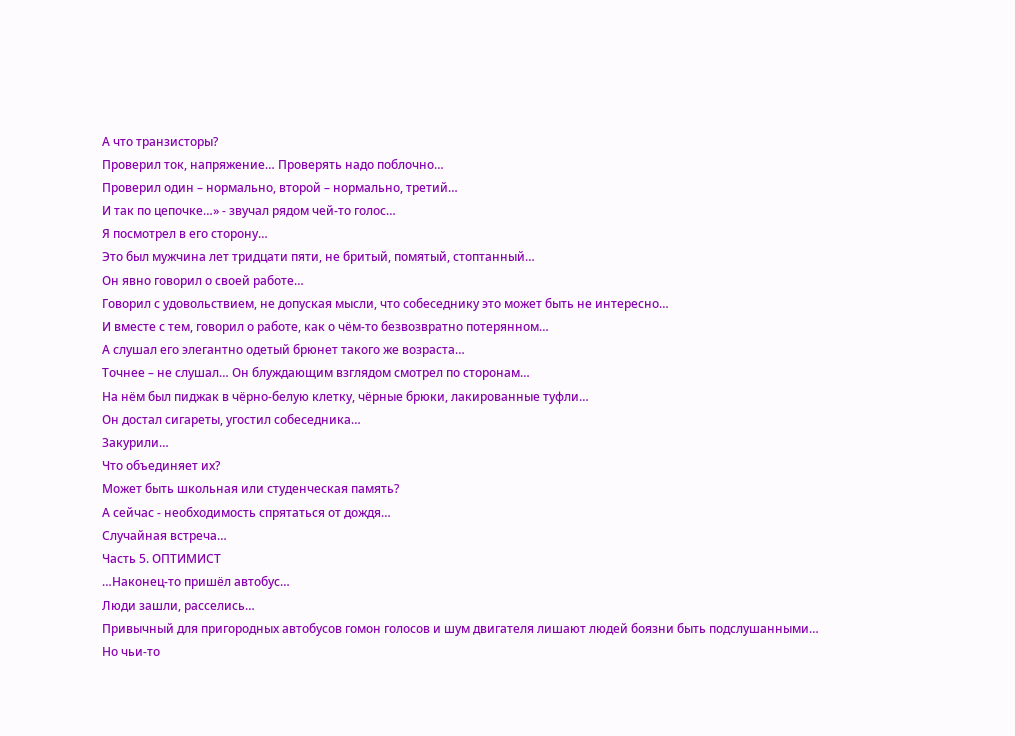А что транзисторы?
Проверил ток, напряжение… Проверять надо поблочно…
Проверил один – нормально, второй – нормально, третий…
И так по цепочке…» - звучал рядом чей-то голос…
Я посмотрел в его сторону…
Это был мужчина лет тридцати пяти, не бритый, помятый, стоптанный…
Он явно говорил о своей работе…
Говорил с удовольствием, не допуская мысли, что собеседнику это может быть не интересно…
И вместе с тем, говорил о работе, как о чём-то безвозвратно потерянном…
А слушал его элегантно одетый брюнет такого же возраста…
Точнее – не слушал… Он блуждающим взглядом смотрел по сторонам…
На нём был пиджак в чёрно-белую клетку, чёрные брюки, лакированные туфли…
Он достал сигареты, угостил собеседника…
Закурили…
Что объединяет их?
Может быть школьная или студенческая память?
А сейчас - необходимость спрятаться от дождя…
Случайная встреча…
Часть 5. ОПТИМИСТ
…Наконец-то пришёл автобус…
Люди зашли, расселись…
Привычный для пригородных автобусов гомон голосов и шум двигателя лишают людей боязни быть подслушанными…
Но чьи-то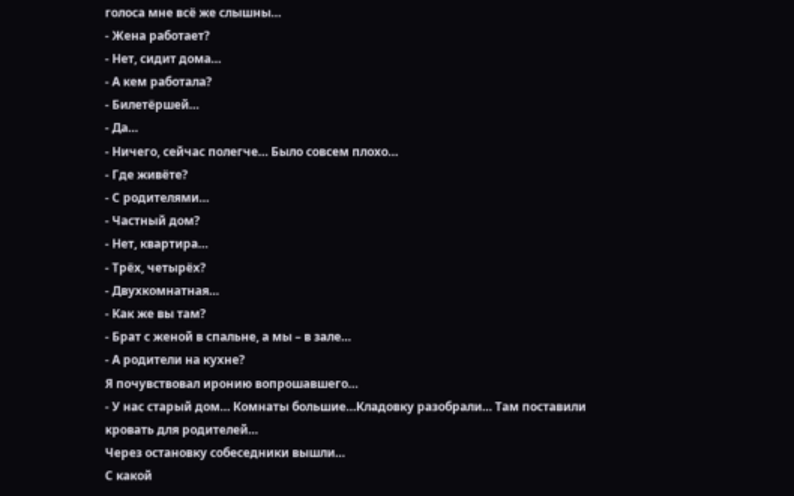голоса мне всё же слышны…
- Жена работает?
- Нет, сидит дома…
- А кем работала?
- Билетёршей…
- Да…
- Ничего, сейчас полегче… Было совсем плохо…
- Где живёте?
- С родителями…
- Частный дом?
- Нет, квартира…
- Трёх, четырёх?
- Двухкомнатная…
- Как же вы там?
- Брат с женой в спальне, а мы – в зале…
- А родители на кухне?
Я почувствовал иронию вопрошавшего…
- У нас старый дом… Комнаты большие…Кладовку разобрали… Там поставили кровать для родителей…
Через остановку собеседники вышли…
С какой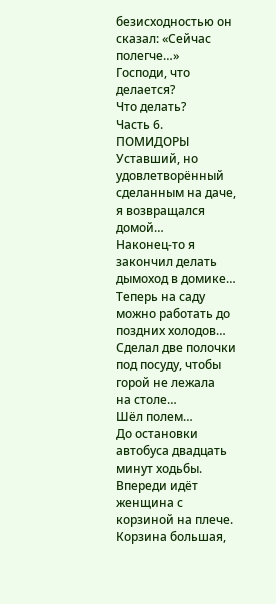безисходностью он сказал: «Сейчас полегче…»
Господи, что делается?
Что делать?
Часть 6. ПОМИДОРЫ
Уставший, но удовлетворённый сделанным на даче,
я возвращался домой…
Наконец-то я закончил делать дымоход в домике…
Теперь на саду можно работать до поздних холодов…
Сделал две полочки под посуду, чтобы горой не лежала
на столе…
Шёл полем…
До остановки автобуса двадцать минут ходьбы.
Впереди идёт женщина с корзиной на плече.
Корзина большая,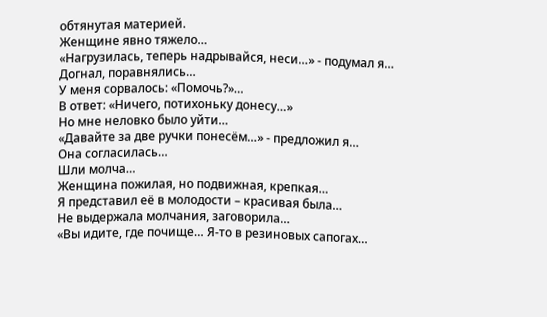обтянутая материей.
Женщине явно тяжело…
«Нагрузилась, теперь надрывайся, неси…» - подумал я…
Догнал, поравнялись…
У меня сорвалось: «Помочь?»…
В ответ: «Ничего, потихоньку донесу…»
Но мне неловко было уйти…
«Давайте за две ручки понесём…» - предложил я…
Она согласилась…
Шли молча…
Женщина пожилая, но подвижная, крепкая…
Я представил её в молодости – красивая была…
Не выдержала молчания, заговорила…
«Вы идите, где почище… Я-то в резиновых сапогах…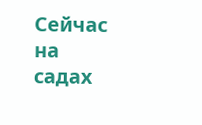Сейчас на садах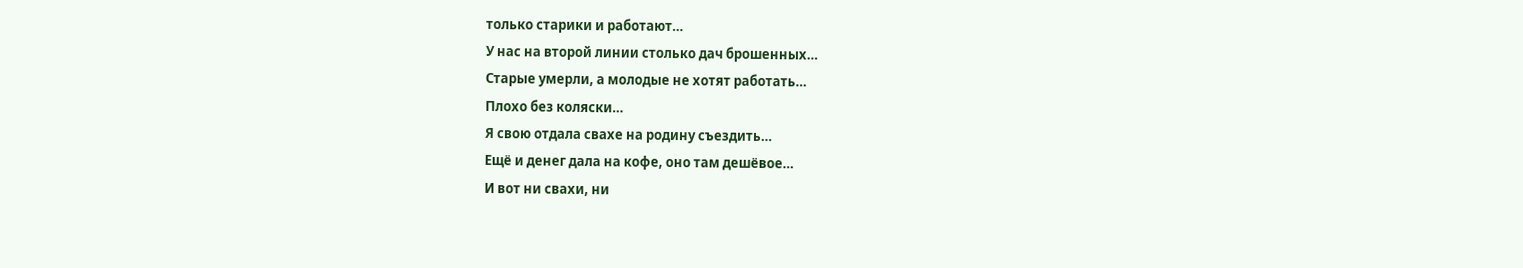только старики и работают…
У нас на второй линии столько дач брошенных…
Старые умерли, а молодые не хотят работать…
Плохо без коляски…
Я свою отдала свахе на родину съездить…
Ещё и денег дала на кофе, оно там дешёвое…
И вот ни свахи, ни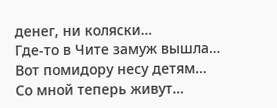денег, ни коляски…
Где-то в Чите замуж вышла…
Вот помидору несу детям…
Со мной теперь живут…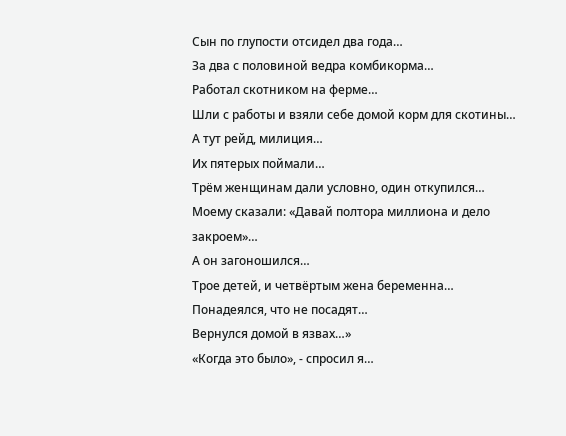Сын по глупости отсидел два года…
За два с половиной ведра комбикорма…
Работал скотником на ферме…
Шли с работы и взяли себе домой корм для скотины…
А тут рейд, милиция…
Их пятерых поймали…
Трём женщинам дали условно, один откупился…
Моему сказали: «Давай полтора миллиона и дело закроем»…
А он загоношился…
Трое детей, и четвёртым жена беременна…
Понадеялся, что не посадят…
Вернулся домой в язвах…»
«Когда это было», - спросил я…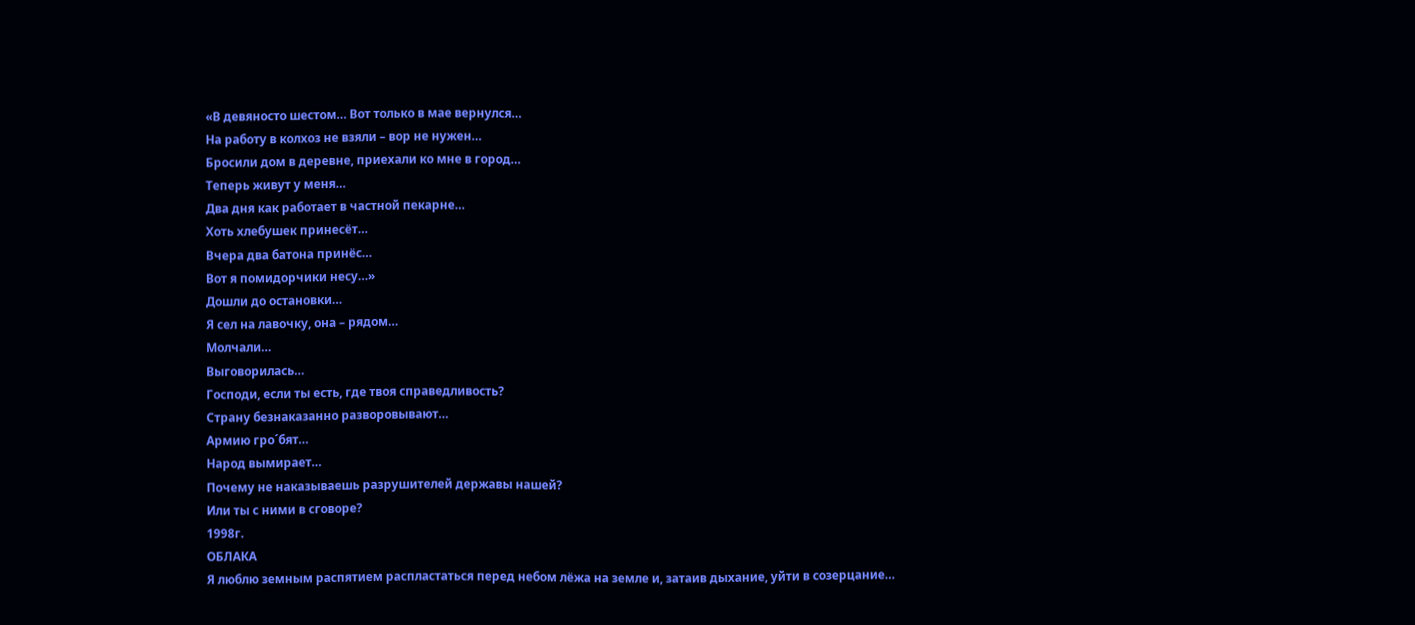«В девяносто шестом… Вот только в мае вернулся…
На работу в колхоз не взяли – вор не нужен…
Бросили дом в деревне, приехали ко мне в город…
Теперь живут у меня…
Два дня как работает в частной пекарне…
Хоть хлебушек принесёт…
Вчера два батона принёс…
Вот я помидорчики несу…»
Дошли до остановки…
Я сел на лавочку, она – рядом…
Молчали…
Выговорилась…
Господи, если ты есть, где твоя справедливость?
Страну безнаказанно разворовывают…
Армию гро´бят…
Народ вымирает…
Почему не наказываешь разрушителей державы нашей?
Или ты с ними в сговоре?
1998г.
ОБЛАКА
Я люблю земным распятием распластаться перед небом лёжа на земле и, затаив дыхание, уйти в созерцание…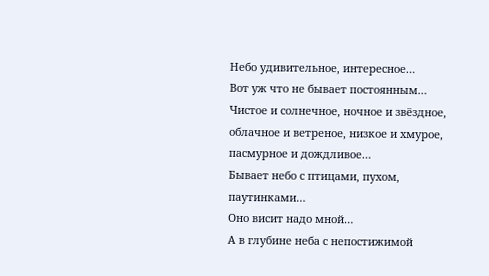Небо удивительное, интересное…
Вот уж что не бывает постоянным…
Чистое и солнечное, ночное и звёздное, облачное и ветреное, низкое и хмурое, пасмурное и дождливое…
Бывает небо с птицами, пухом, паутинками…
Оно висит надо мной…
А в глубине неба с непостижимой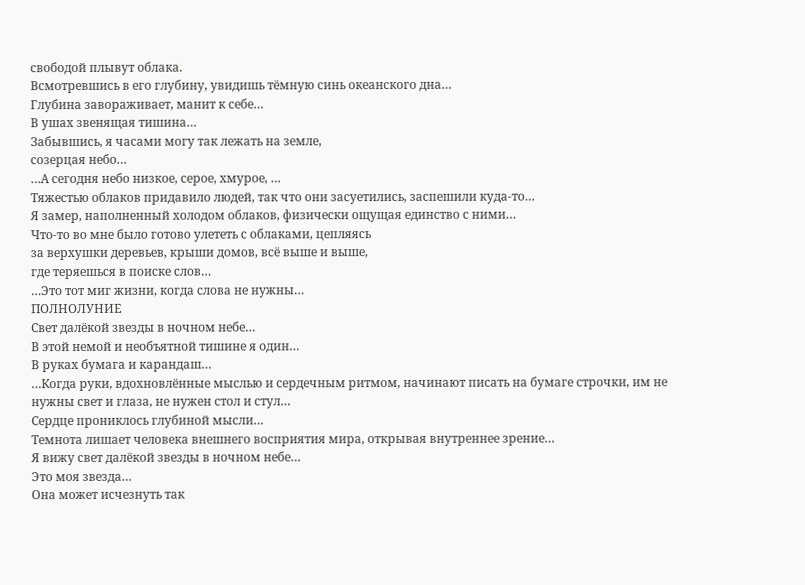свободой плывут облака.
Всмотревшись в его глубину, увидишь тёмную синь океанского дна…
Глубина завораживает, манит к себе…
В ушах звенящая тишина…
Забывшись, я часами могу так лежать на земле,
созерцая небо…
…А сегодня небо низкое, серое, хмурое, …
Тяжестью облаков придавило людей, так что они засуетились, заспешили куда-то…
Я замер, наполненный холодом облаков, физически ощущая единство с ними…
Что-то во мне было готово улететь с облаками, цепляясь
за верхушки деревьев, крыши домов, всё выше и выше,
где теряешься в поиске слов…
…Это тот миг жизни, когда слова не нужны…
ПОЛНОЛУНИЕ
Свет далёкой звезды в ночном небе…
В этой немой и необъятной тишине я один…
В руках бумага и карандаш…
…Когда руки, вдохновлённые мыслью и сердечным ритмом, начинают писать на бумаге строчки, им не нужны свет и глаза, не нужен стол и стул…
Сердце прониклось глубиной мысли…
Темнота лишает человека внешнего восприятия мира, открывая внутреннее зрение…
Я вижу свет далёкой звезды в ночном небе…
Это моя звезда…
Она может исчезнуть так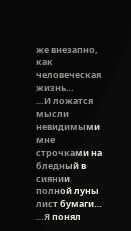же внезапно, как человеческая жизнь…
…И ложатся мысли невидимыми мне строчками на бледный в сиянии полной луны лист бумаги…
…Я понял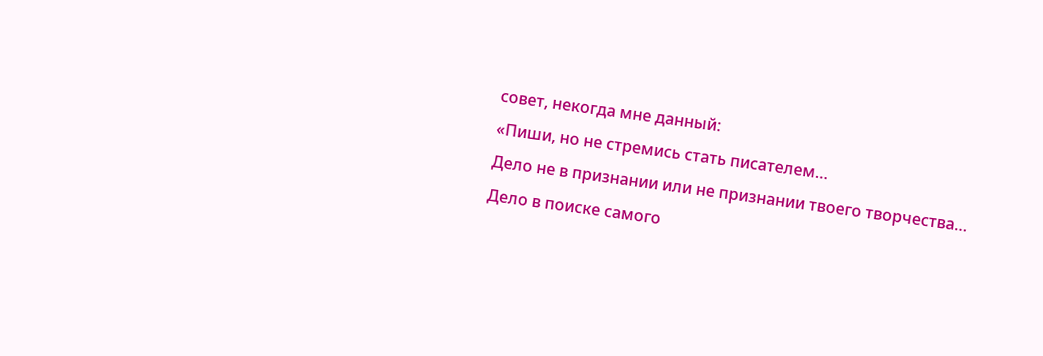совет, некогда мне данный:
«Пиши, но не стремись стать писателем…
Дело не в признании или не признании твоего творчества…
Дело в поиске самого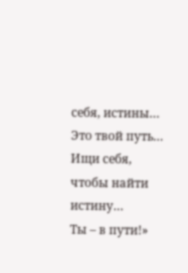себя, истины…
Это твой путь…
Ищи себя, чтобы найти истину…
Ты – в пути!»